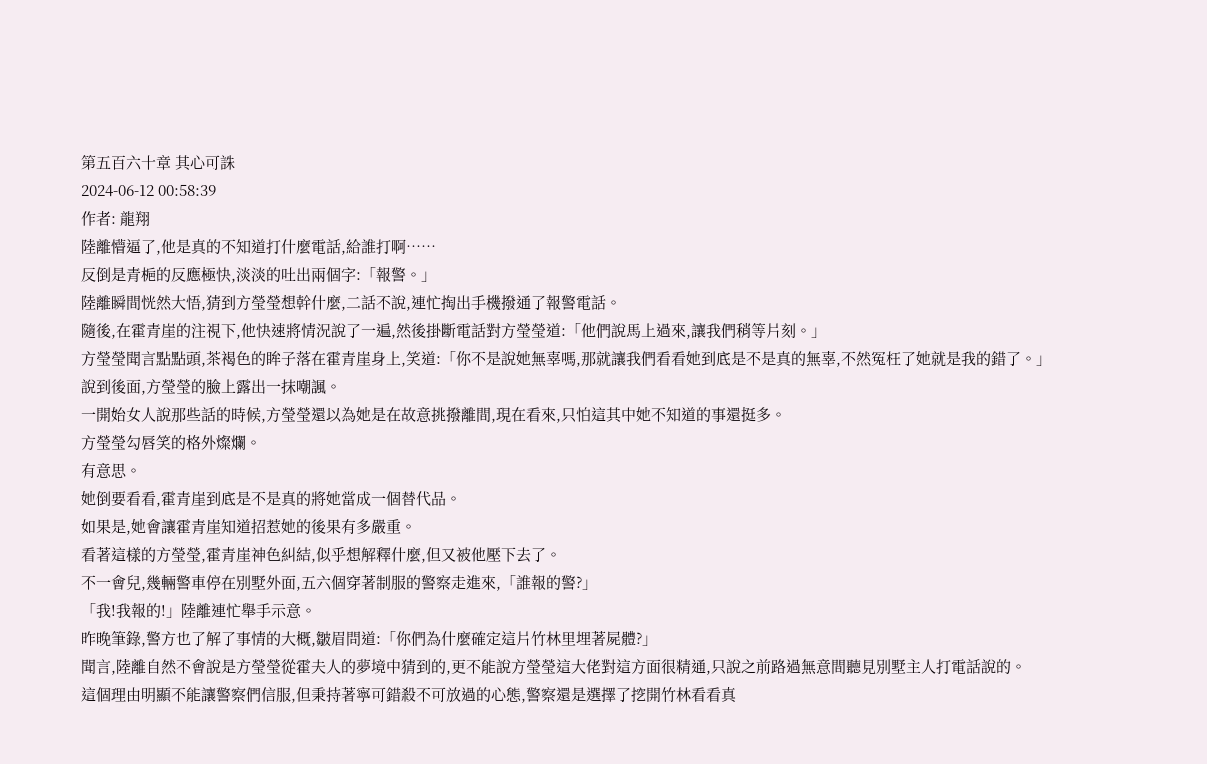第五百六十章 其心可誅
2024-06-12 00:58:39
作者: 龍翔
陸離懵逼了,他是真的不知道打什麼電話,給誰打啊……
反倒是青梔的反應極快,淡淡的吐出兩個字:「報警。」
陸離瞬間恍然大悟,猜到方瑩瑩想幹什麼,二話不說,連忙掏出手機撥通了報警電話。
隨後,在霍青崖的注視下,他快速將情況說了一遍,然後掛斷電話對方瑩瑩道:「他們說馬上過來,讓我們稍等片刻。」
方瑩瑩聞言點點頭,茶褐色的眸子落在霍青崖身上,笑道:「你不是說她無辜嗎,那就讓我們看看她到底是不是真的無辜,不然冤枉了她就是我的錯了。」
說到後面,方瑩瑩的臉上露出一抹嘲諷。
一開始女人說那些話的時候,方瑩瑩還以為她是在故意挑撥離間,現在看來,只怕這其中她不知道的事還挺多。
方瑩瑩勾唇笑的格外燦爛。
有意思。
她倒要看看,霍青崖到底是不是真的將她當成一個替代品。
如果是,她會讓霍青崖知道招惹她的後果有多嚴重。
看著這樣的方瑩瑩,霍青崖神色糾結,似乎想解釋什麼,但又被他壓下去了。
不一會兒,幾輛警車停在別墅外面,五六個穿著制服的警察走進來,「誰報的警?」
「我!我報的!」陸離連忙舉手示意。
昨晚筆錄,警方也了解了事情的大概,皺眉問道:「你們為什麼確定這片竹林里埋著屍體?」
聞言,陸離自然不會說是方瑩瑩從霍夫人的夢境中猜到的,更不能說方瑩瑩這大佬對這方面很精通,只說之前路過無意間聽見別墅主人打電話說的。
這個理由明顯不能讓警察們信服,但秉持著寧可錯殺不可放過的心態,警察還是選擇了挖開竹林看看真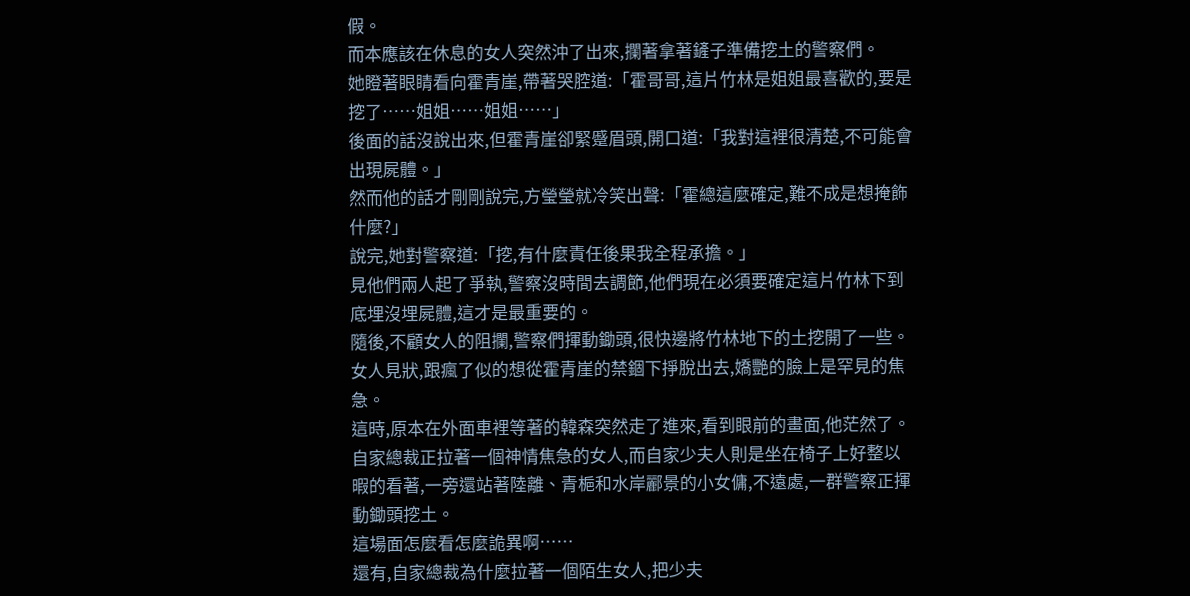假。
而本應該在休息的女人突然沖了出來,攔著拿著鏟子準備挖土的警察們。
她瞪著眼睛看向霍青崖,帶著哭腔道:「霍哥哥,這片竹林是姐姐最喜歡的,要是挖了……姐姐……姐姐……」
後面的話沒說出來,但霍青崖卻緊蹙眉頭,開口道:「我對這裡很清楚,不可能會出現屍體。」
然而他的話才剛剛說完,方瑩瑩就冷笑出聲:「霍總這麼確定,難不成是想掩飾什麼?」
說完,她對警察道:「挖,有什麼責任後果我全程承擔。」
見他們兩人起了爭執,警察沒時間去調節,他們現在必須要確定這片竹林下到底埋沒埋屍體,這才是最重要的。
隨後,不顧女人的阻攔,警察們揮動鋤頭,很快邊將竹林地下的土挖開了一些。
女人見狀,跟瘋了似的想從霍青崖的禁錮下掙脫出去,嬌艷的臉上是罕見的焦急。
這時,原本在外面車裡等著的韓森突然走了進來,看到眼前的畫面,他茫然了。
自家總裁正拉著一個神情焦急的女人,而自家少夫人則是坐在椅子上好整以暇的看著,一旁還站著陸離、青梔和水岸酈景的小女傭,不遠處,一群警察正揮動鋤頭挖土。
這場面怎麼看怎麼詭異啊……
還有,自家總裁為什麼拉著一個陌生女人,把少夫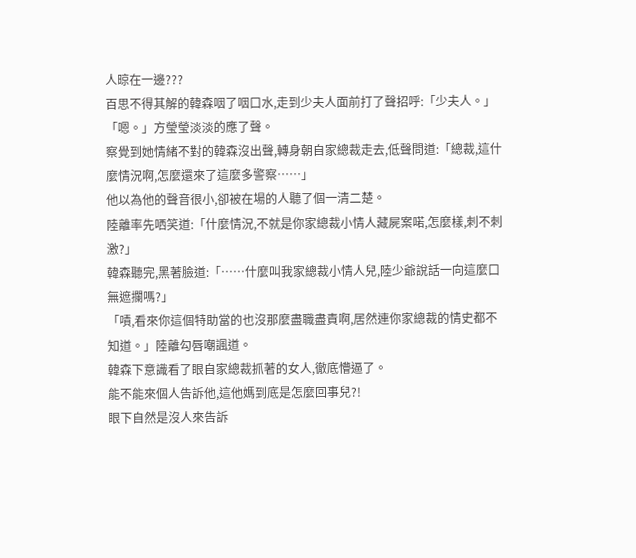人晾在一邊???
百思不得其解的韓森咽了咽口水,走到少夫人面前打了聲招呼:「少夫人。」
「嗯。」方瑩瑩淡淡的應了聲。
察覺到她情緒不對的韓森沒出聲,轉身朝自家總裁走去,低聲問道:「總裁,這什麼情況啊,怎麼還來了這麼多警察……」
他以為他的聲音很小,卻被在場的人聽了個一清二楚。
陸離率先哂笑道:「什麼情況,不就是你家總裁小情人藏屍案喏,怎麼樣,刺不刺激?」
韓森聽完,黑著臉道:「……什麼叫我家總裁小情人兒,陸少爺說話一向這麼口無遮攔嗎?」
「嘖,看來你這個特助當的也沒那麼盡職盡責啊,居然連你家總裁的情史都不知道。」陸離勾唇嘲諷道。
韓森下意識看了眼自家總裁抓著的女人,徹底懵逼了。
能不能來個人告訴他,這他媽到底是怎麼回事兒?!
眼下自然是沒人來告訴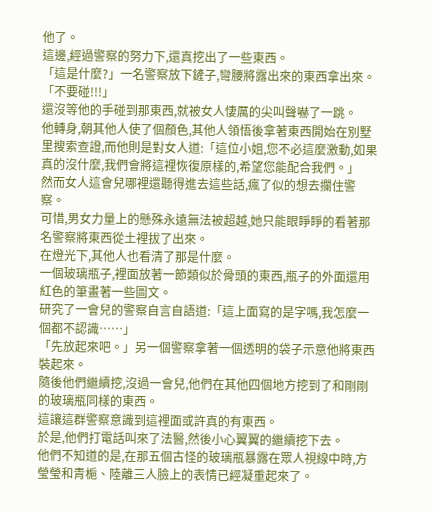他了。
這邊,經過警察的努力下,還真挖出了一些東西。
「這是什麼?」一名警察放下鏟子,彎腰將露出來的東西拿出來。
「不要碰!!!」
還沒等他的手碰到那東西,就被女人悽厲的尖叫聲嚇了一跳。
他轉身,朝其他人使了個顏色,其他人領悟後拿著東西開始在別墅里搜索查證,而他則是對女人道:「這位小姐,您不必這麼激動,如果真的沒什麼,我們會將這裡恢復原樣的,希望您能配合我們。」
然而女人這會兒哪裡還聽得進去這些話,瘋了似的想去攔住警察。
可惜,男女力量上的懸殊永遠無法被超越,她只能眼睜睜的看著那名警察將東西從土裡拔了出來。
在燈光下,其他人也看清了那是什麼。
一個玻璃瓶子,裡面放著一節類似於骨頭的東西,瓶子的外面還用紅色的筆畫著一些圖文。
研究了一會兒的警察自言自語道:「這上面寫的是字嗎,我怎麼一個都不認識……」
「先放起來吧。」另一個警察拿著一個透明的袋子示意他將東西裝起來。
隨後他們繼續挖,沒過一會兒,他們在其他四個地方挖到了和剛剛的玻璃瓶同樣的東西。
這讓這群警察意識到這裡面或許真的有東西。
於是,他們打電話叫來了法醫,然後小心翼翼的繼續挖下去。
他們不知道的是,在那五個古怪的玻璃瓶暴露在眾人視線中時,方瑩瑩和青梔、陸離三人臉上的表情已經凝重起來了。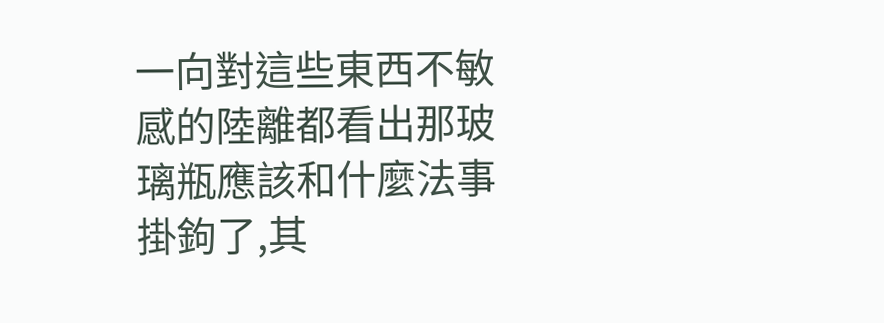一向對這些東西不敏感的陸離都看出那玻璃瓶應該和什麼法事掛鉤了,其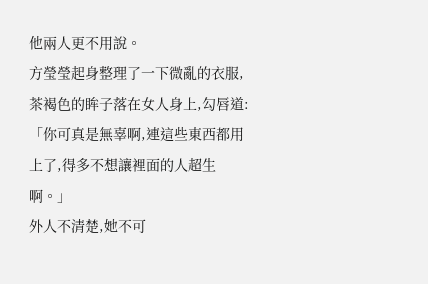他兩人更不用說。
方瑩瑩起身整理了一下微亂的衣服,茶褐色的眸子落在女人身上,勾唇道:「你可真是無辜啊,連這些東西都用上了,得多不想讓裡面的人超生啊。」
外人不清楚,她不可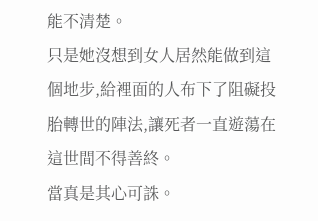能不清楚。
只是她沒想到女人居然能做到這個地步,給裡面的人布下了阻礙投胎轉世的陣法,讓死者一直遊蕩在這世間不得善終。
當真是其心可誅。